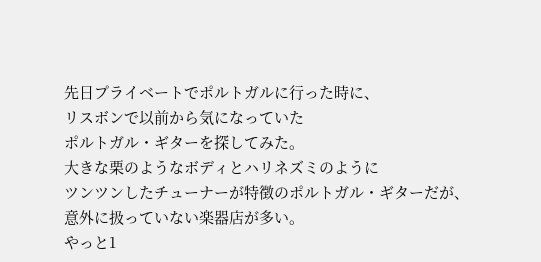先日プライベートでポルトガルに行った時に、
リスボンで以前から気になっていた
ポルトガル・ギターを探してみた。
大きな栗のようなボディとハリネズミのように
ツンツンしたチューナーが特徴のポルトガル・ギターだが、
意外に扱っていない楽器店が多い。
やっと1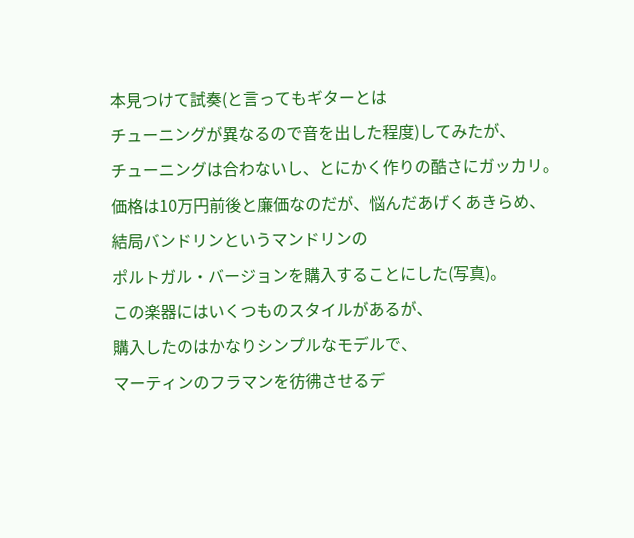本見つけて試奏(と言ってもギターとは
チューニングが異なるので音を出した程度)してみたが、
チューニングは合わないし、とにかく作りの酷さにガッカリ。
価格は10万円前後と廉価なのだが、悩んだあげくあきらめ、
結局バンドリンというマンドリンの
ポルトガル・バージョンを購入することにした(写真)。
この楽器にはいくつものスタイルがあるが、
購入したのはかなりシンプルなモデルで、
マーティンのフラマンを彷彿させるデ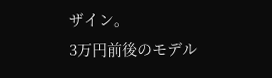ザイン。
3万円前後のモデル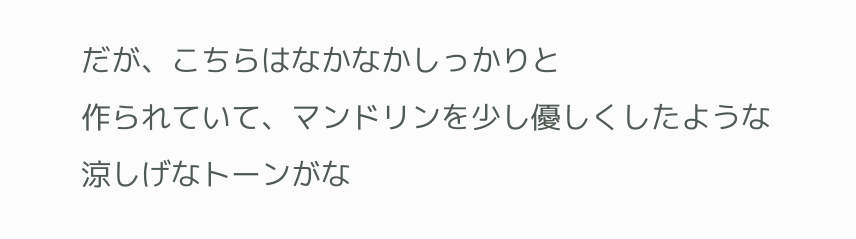だが、こちらはなかなかしっかりと
作られていて、マンドリンを少し優しくしたような
涼しげなトーンがな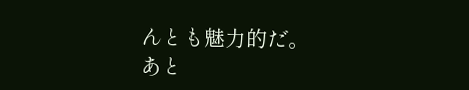んとも魅力的だ。
あと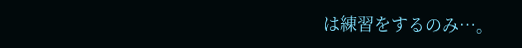は練習をするのみ…。